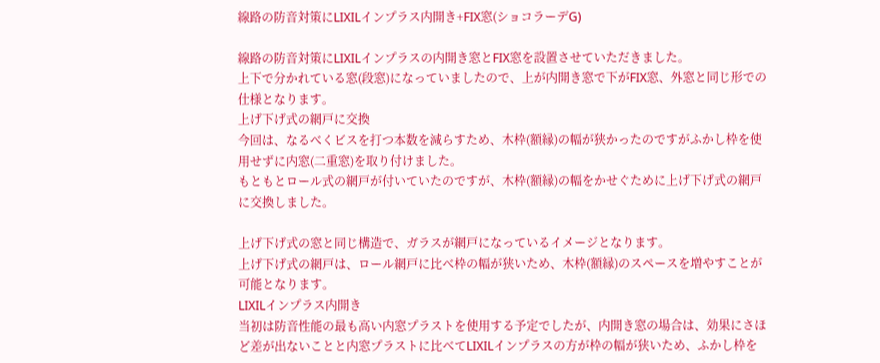線路の防音対策にLIXILインプラス内開き+FIX窓(ショコラーデG)

線路の防音対策にLIXILインプラスの内開き窓とFIX窓を設置させていただきました。
上下で分かれている窓(段窓)になっていましたので、上が内開き窓で下がFIX窓、外窓と同じ形での仕様となります。
上げ下げ式の網戸に交換
今回は、なるべくビスを打つ本数を減らすため、木枠(額縁)の幅が狭かったのですがふかし枠を使用せずに内窓(二重窓)を取り付けました。
もともとロール式の網戸が付いていたのですが、木枠(額縁)の幅をかせぐために上げ下げ式の網戸に交換しました。

上げ下げ式の窓と同じ構造で、ガラスが網戸になっているイメージとなります。
上げ下げ式の網戸は、ロール網戸に比べ枠の幅が狭いため、木枠(額縁)のスペースを増やすことが可能となります。
LIXILインプラス内開き
当初は防音性能の最も高い内窓プラストを使用する予定でしたが、内開き窓の場合は、効果にさほど差が出ないことと内窓プラストに比べてLIXILインプラスの方が枠の幅が狭いため、ふかし枠を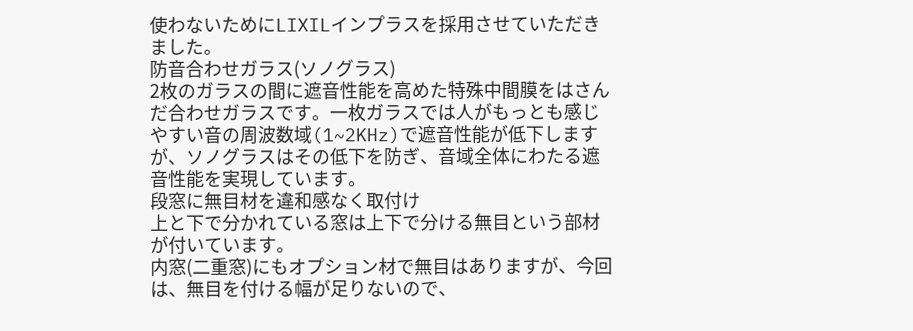使わないためにLIXILインプラスを採用させていただきました。
防音合わせガラス(ソノグラス)
2枚のガラスの間に遮音性能を高めた特殊中間膜をはさんだ合わせガラスです。一枚ガラスでは人がもっとも感じやすい音の周波数域(1~2KHz)で遮音性能が低下しますが、ソノグラスはその低下を防ぎ、音域全体にわたる遮音性能を実現しています。
段窓に無目材を違和感なく取付け
上と下で分かれている窓は上下で分ける無目という部材が付いています。
内窓(二重窓)にもオプション材で無目はありますが、今回は、無目を付ける幅が足りないので、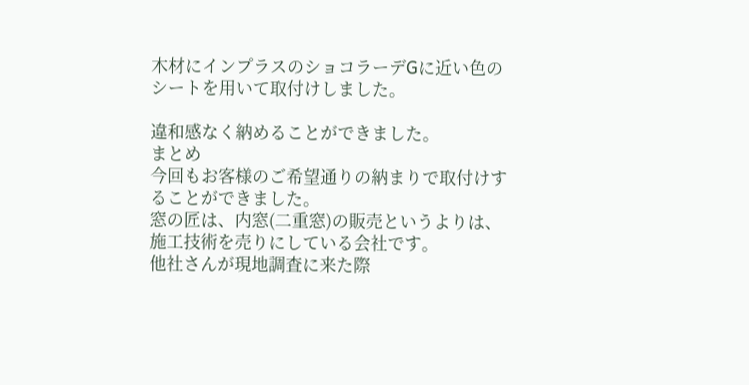木材にインプラスのショコラーデGに近い色のシートを用いて取付けしました。

違和感なく納めることができました。
まとめ
今回もお客様のご希望通りの納まりで取付けすることができました。
窓の匠は、内窓(二重窓)の販売というよりは、施工技術を売りにしている会社です。
他社さんが現地調査に来た際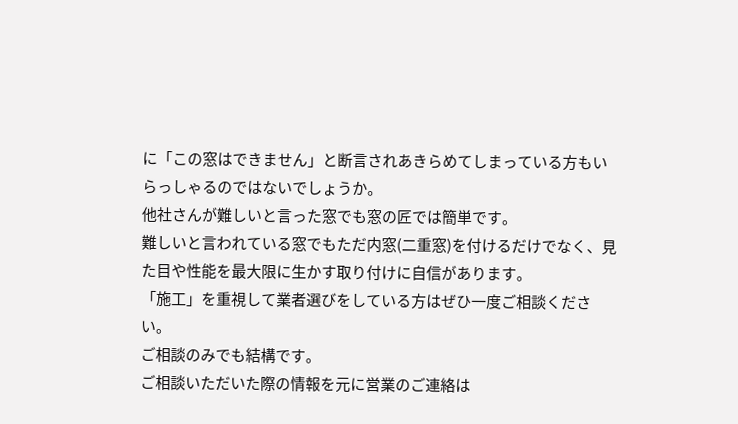に「この窓はできません」と断言されあきらめてしまっている方もいらっしゃるのではないでしょうか。
他社さんが難しいと言った窓でも窓の匠では簡単です。
難しいと言われている窓でもただ内窓(二重窓)を付けるだけでなく、見た目や性能を最大限に生かす取り付けに自信があります。
「施工」を重視して業者選びをしている方はぜひ一度ご相談ください。
ご相談のみでも結構です。
ご相談いただいた際の情報を元に営業のご連絡は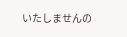いたしませんの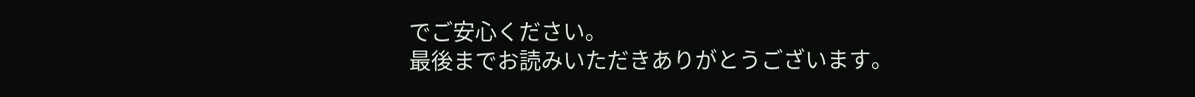でご安心ください。
最後までお読みいただきありがとうございます。